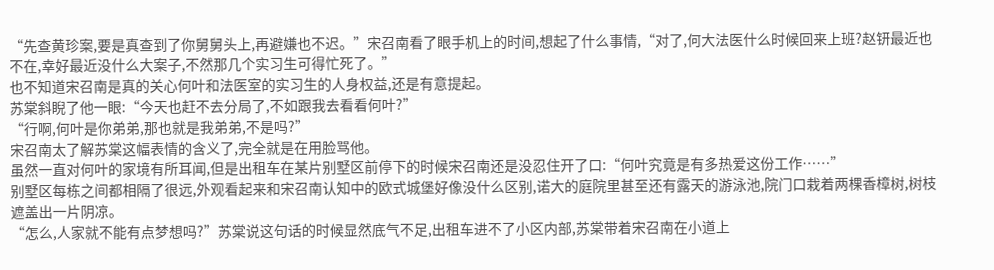“先查黄珍案,要是真查到了你舅舅头上,再避嫌也不迟。”宋召南看了眼手机上的时间,想起了什么事情,“对了,何大法医什么时候回来上班?赵钘最近也不在,幸好最近没什么大案子,不然那几个实习生可得忙死了。”
也不知道宋召南是真的关心何叶和法医室的实习生的人身权益,还是有意提起。
苏棠斜睨了他一眼:“今天也赶不去分局了,不如跟我去看看何叶?”
“行啊,何叶是你弟弟,那也就是我弟弟,不是吗?”
宋召南太了解苏棠这幅表情的含义了,完全就是在用脸骂他。
虽然一直对何叶的家境有所耳闻,但是出租车在某片别墅区前停下的时候宋召南还是没忍住开了口:“何叶究竟是有多热爱这份工作……”
别墅区每栋之间都相隔了很远,外观看起来和宋召南认知中的欧式城堡好像没什么区别,诺大的庭院里甚至还有露天的游泳池,院门口栽着两棵香樟树,树枝遮盖出一片阴凉。
“怎么,人家就不能有点梦想吗?”苏棠说这句话的时候显然底气不足,出租车进不了小区内部,苏棠带着宋召南在小道上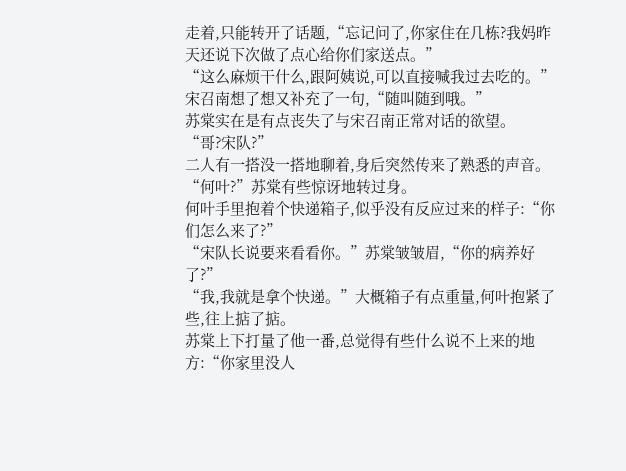走着,只能转开了话题,“忘记问了,你家住在几栋?我妈昨天还说下次做了点心给你们家送点。”
“这么麻烦干什么,跟阿姨说,可以直接喊我过去吃的。”宋召南想了想又补充了一句,“随叫随到哦。”
苏棠实在是有点丧失了与宋召南正常对话的欲望。
“哥?宋队?”
二人有一搭没一搭地聊着,身后突然传来了熟悉的声音。
“何叶?”苏棠有些惊讶地转过身。
何叶手里抱着个快递箱子,似乎没有反应过来的样子:“你们怎么来了?”
“宋队长说要来看看你。”苏棠皱皱眉,“你的病养好了?”
“我,我就是拿个快递。”大概箱子有点重量,何叶抱紧了些,往上掂了掂。
苏棠上下打量了他一番,总觉得有些什么说不上来的地方:“你家里没人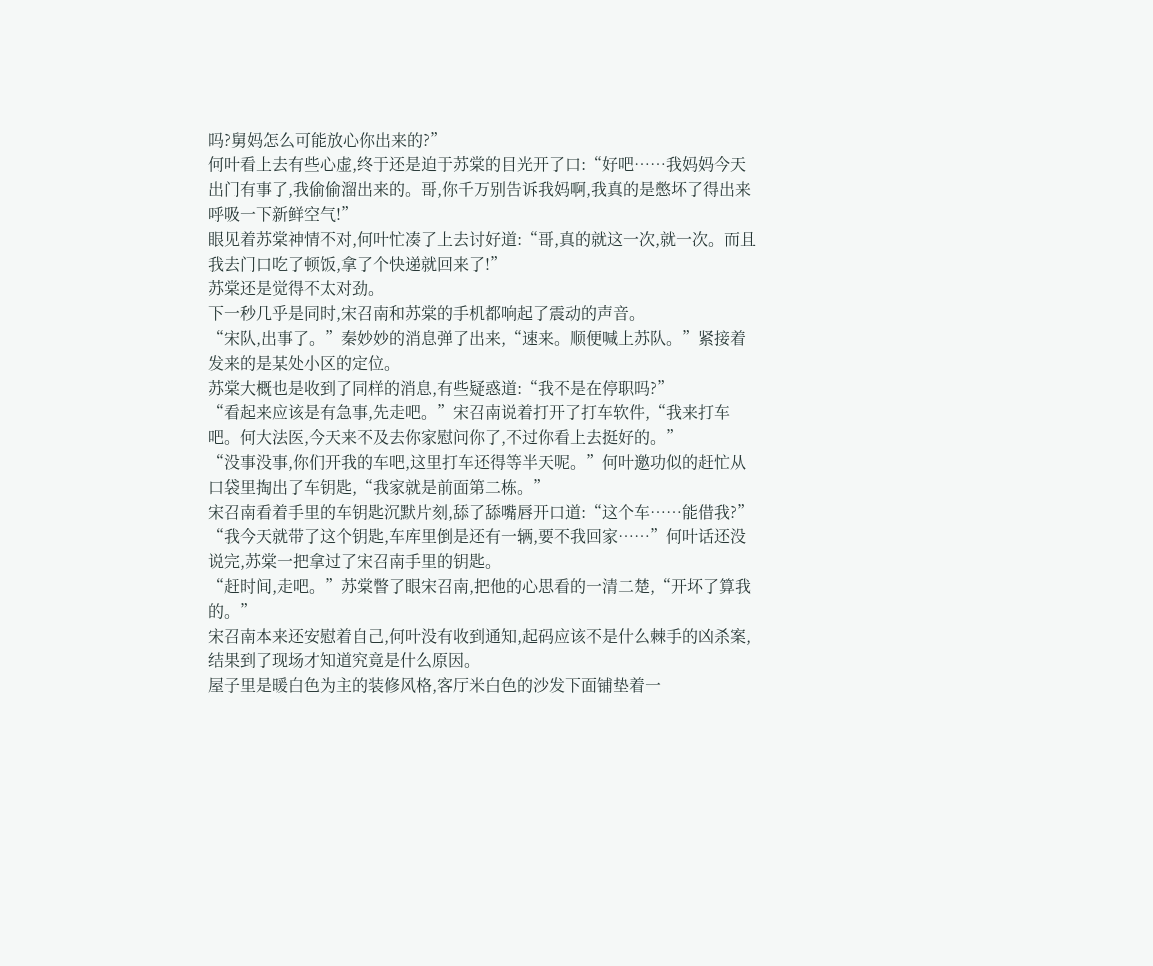吗?舅妈怎么可能放心你出来的?”
何叶看上去有些心虚,终于还是迫于苏棠的目光开了口:“好吧……我妈妈今天出门有事了,我偷偷溜出来的。哥,你千万别告诉我妈啊,我真的是憋坏了得出来呼吸一下新鲜空气!”
眼见着苏棠神情不对,何叶忙凑了上去讨好道:“哥,真的就这一次,就一次。而且我去门口吃了顿饭,拿了个快递就回来了!”
苏棠还是觉得不太对劲。
下一秒几乎是同时,宋召南和苏棠的手机都响起了震动的声音。
“宋队,出事了。”秦妙妙的消息弹了出来,“速来。顺便喊上苏队。”紧接着发来的是某处小区的定位。
苏棠大概也是收到了同样的消息,有些疑惑道:“我不是在停职吗?”
“看起来应该是有急事,先走吧。”宋召南说着打开了打车软件,“我来打车吧。何大法医,今天来不及去你家慰问你了,不过你看上去挺好的。”
“没事没事,你们开我的车吧,这里打车还得等半天呢。”何叶邀功似的赶忙从口袋里掏出了车钥匙,“我家就是前面第二栋。”
宋召南看着手里的车钥匙沉默片刻,舔了舔嘴唇开口道:“这个车……能借我?”
“我今天就带了这个钥匙,车库里倒是还有一辆,要不我回家……”何叶话还没说完,苏棠一把拿过了宋召南手里的钥匙。
“赶时间,走吧。”苏棠瞥了眼宋召南,把他的心思看的一清二楚,“开坏了算我的。”
宋召南本来还安慰着自己,何叶没有收到通知,起码应该不是什么棘手的凶杀案,结果到了现场才知道究竟是什么原因。
屋子里是暖白色为主的装修风格,客厅米白色的沙发下面铺垫着一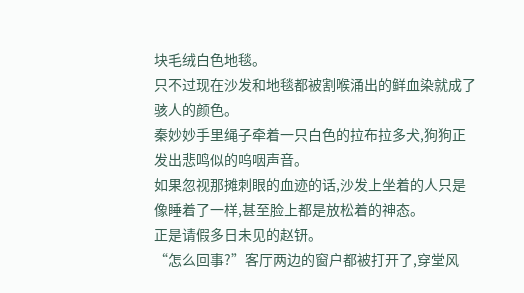块毛绒白色地毯。
只不过现在沙发和地毯都被割喉涌出的鲜血染就成了骇人的颜色。
秦妙妙手里绳子牵着一只白色的拉布拉多犬,狗狗正发出悲鸣似的呜咽声音。
如果忽视那摊刺眼的血迹的话,沙发上坐着的人只是像睡着了一样,甚至脸上都是放松着的神态。
正是请假多日未见的赵钘。
“怎么回事?”客厅两边的窗户都被打开了,穿堂风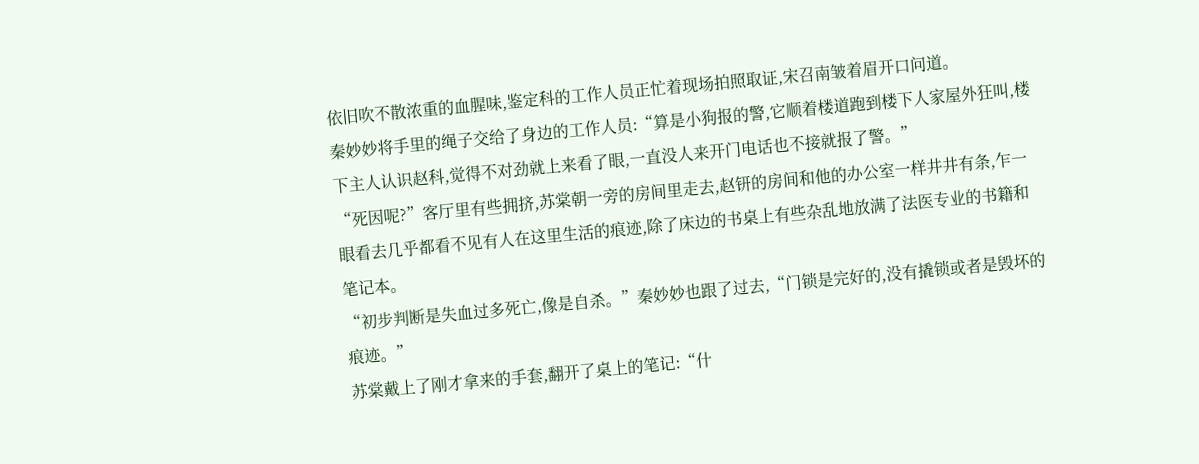依旧吹不散浓重的血腥味,鉴定科的工作人员正忙着现场拍照取证,宋召南皱着眉开口问道。
秦妙妙将手里的绳子交给了身边的工作人员:“算是小狗报的警,它顺着楼道跑到楼下人家屋外狂叫,楼下主人认识赵科,觉得不对劲就上来看了眼,一直没人来开门电话也不接就报了警。”
“死因呢?”客厅里有些拥挤,苏棠朝一旁的房间里走去,赵钘的房间和他的办公室一样井井有条,乍一眼看去几乎都看不见有人在这里生活的痕迹,除了床边的书桌上有些杂乱地放满了法医专业的书籍和笔记本。
“初步判断是失血过多死亡,像是自杀。”秦妙妙也跟了过去,“门锁是完好的,没有撬锁或者是毁坏的痕迹。”
苏棠戴上了刚才拿来的手套,翻开了桌上的笔记:“什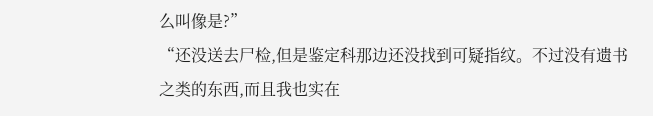么叫像是?”
“还没送去尸检,但是鉴定科那边还没找到可疑指纹。不过没有遗书之类的东西,而且我也实在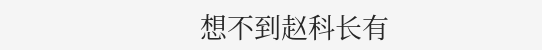想不到赵科长有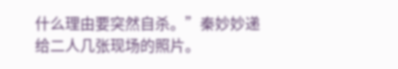什么理由要突然自杀。”秦妙妙递给二人几张现场的照片。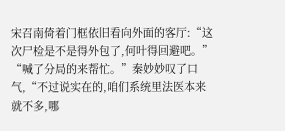宋召南倚着门框依旧看向外面的客厅:“这次尸检是不是得外包了,何叶得回避吧。”
“喊了分局的来帮忙。”秦妙妙叹了口气,“不过说实在的,咱们系统里法医本来就不多,哪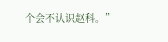个会不认识赵科。”